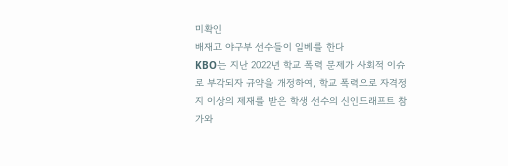미확인
배재고 야구부 선수들이 일베를 한다
KBO는 지난 2022년 학교 폭력 문제가 사회적 이슈로 부각되자 규약을 개정하여, 학교 폭력으로 자격정지 이상의 제재를 받은 학생 선수의 신인드래프트 참가와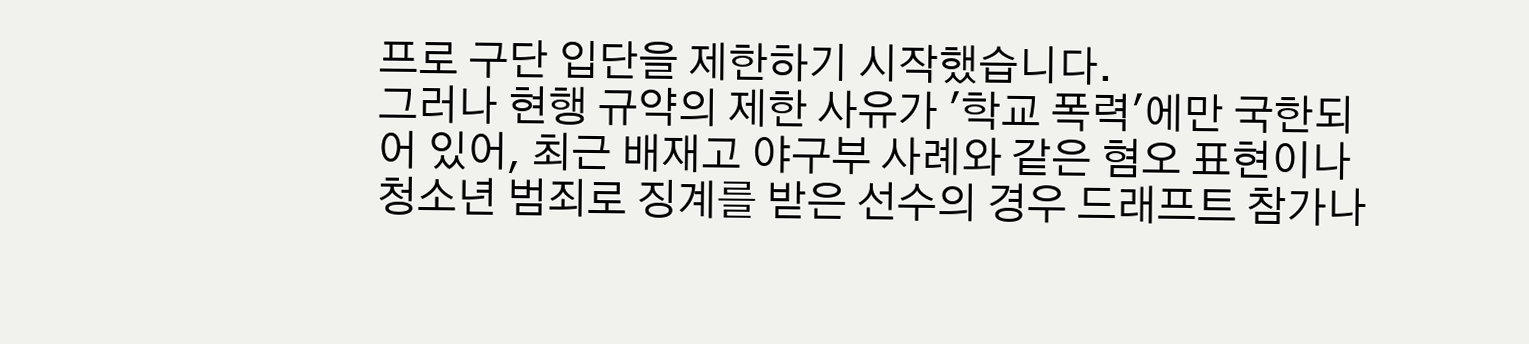프로 구단 입단을 제한하기 시작했습니다.
그러나 현행 규약의 제한 사유가 '학교 폭력'에만 국한되어 있어, 최근 배재고 야구부 사례와 같은 혐오 표현이나 청소년 범죄로 징계를 받은 선수의 경우 드래프트 참가나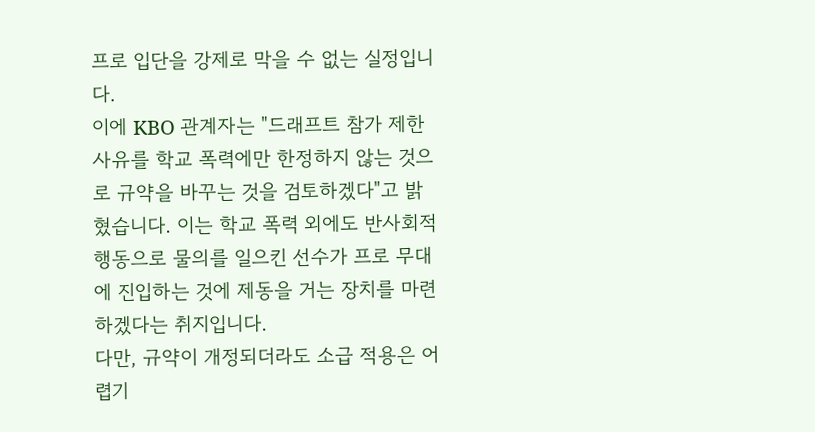프로 입단을 강제로 막을 수 없는 실정입니다.
이에 KBO 관계자는 "드래프트 참가 제한 사유를 학교 폭력에만 한정하지 않는 것으로 규약을 바꾸는 것을 검토하겠다"고 밝혔습니다. 이는 학교 폭력 외에도 반사회적 행동으로 물의를 일으킨 선수가 프로 무대에 진입하는 것에 제동을 거는 장치를 마련하겠다는 취지입니다.
다만, 규약이 개정되더라도 소급 적용은 어렵기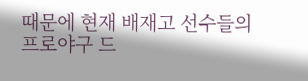때문에 현재 배재고 선수들의 프로야구 드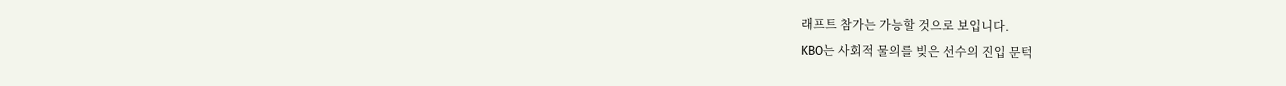래프트 참가는 가능할 것으로 보입니다.
KBO는 사회적 물의를 빚은 선수의 진입 문턱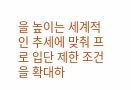을 높이는 세계적인 추세에 맞춰 프로 입단 제한 조건을 확대하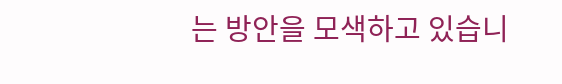는 방안을 모색하고 있습니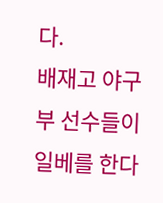다.
배재고 야구부 선수들이 일베를 한다